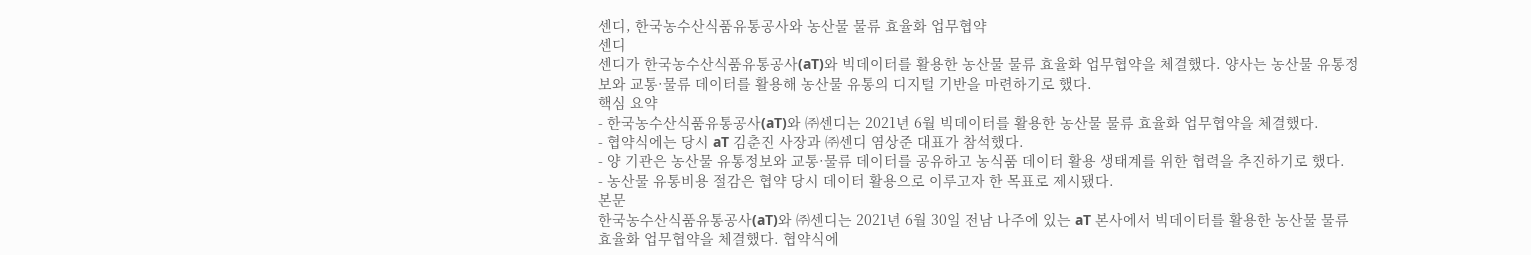센디, 한국농수산식품유통공사와 농산물 물류 효율화 업무협약
센디
센디가 한국농수산식품유통공사(aT)와 빅데이터를 활용한 농산물 물류 효율화 업무협약을 체결했다. 양사는 농산물 유통정보와 교통·물류 데이터를 활용해 농산물 유통의 디지털 기반을 마련하기로 했다.
핵심 요약
- 한국농수산식품유통공사(aT)와 ㈜센디는 2021년 6월 빅데이터를 활용한 농산물 물류 효율화 업무협약을 체결했다.
- 협약식에는 당시 aT 김춘진 사장과 ㈜센디 염상준 대표가 참석했다.
- 양 기관은 농산물 유통정보와 교통·물류 데이터를 공유하고 농식품 데이터 활용 생태계를 위한 협력을 추진하기로 했다.
- 농산물 유통비용 절감은 협약 당시 데이터 활용으로 이루고자 한 목표로 제시됐다.
본문
한국농수산식품유통공사(aT)와 ㈜센디는 2021년 6월 30일 전남 나주에 있는 aT 본사에서 빅데이터를 활용한 농산물 물류 효율화 업무협약을 체결했다. 협약식에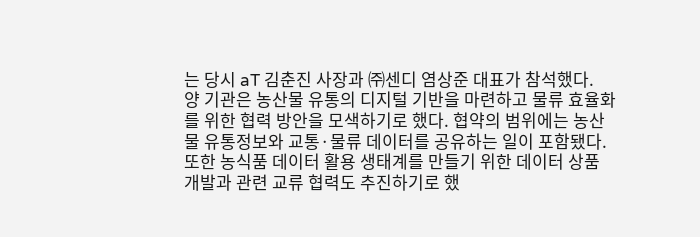는 당시 aT 김춘진 사장과 ㈜센디 염상준 대표가 참석했다.
양 기관은 농산물 유통의 디지털 기반을 마련하고 물류 효율화를 위한 협력 방안을 모색하기로 했다. 협약의 범위에는 농산물 유통정보와 교통·물류 데이터를 공유하는 일이 포함됐다.
또한 농식품 데이터 활용 생태계를 만들기 위한 데이터 상품 개발과 관련 교류 협력도 추진하기로 했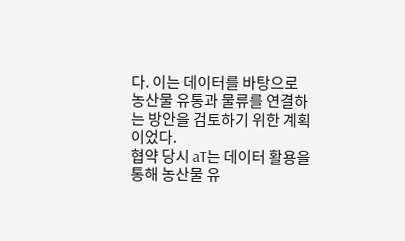다. 이는 데이터를 바탕으로 농산물 유통과 물류를 연결하는 방안을 검토하기 위한 계획이었다.
협약 당시 aT는 데이터 활용을 통해 농산물 유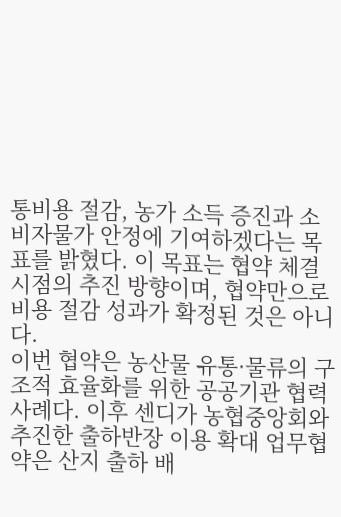통비용 절감, 농가 소득 증진과 소비자물가 안정에 기여하겠다는 목표를 밝혔다. 이 목표는 협약 체결 시점의 추진 방향이며, 협약만으로 비용 절감 성과가 확정된 것은 아니다.
이번 협약은 농산물 유통·물류의 구조적 효율화를 위한 공공기관 협력 사례다. 이후 센디가 농협중앙회와 추진한 출하반장 이용 확대 업무협약은 산지 출하 배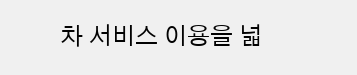차 서비스 이용을 넓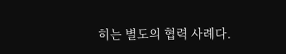히는 별도의 협력 사례다.